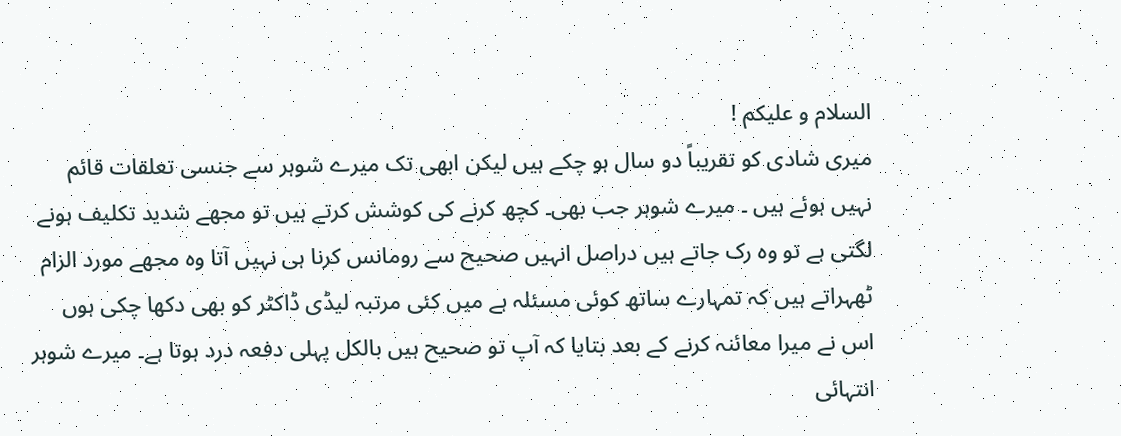السلام و علیکم !
میری شادی کو تقریباً دو سال ہو چکے ہیں لیکن ابھی تک میرے شوہر سے جنسی تعلقات قائم نہیں ہوئے ہیں ۔ میرے شوہر جب بھی۔ کچھ کرنے کی کوشش کرتے ہیں تو مجھے شدید تکلیف ہونے لگتی ہے تو وہ رک جاتے ہیں دراصل انہیں صحیح سے رومانس کرنا ہی نہیں آتا وہ مجھے مورد الزام ٹھہراتے ہیں کہ تمہارے ساتھ کوئی مسئلہ ہے میں کئی مرتبہ لیڈی ڈاکٹر کو بھی دکھا چکی ہوں اس نے میرا معائنہ کرنے کے بعد بتایا کہ آپ تو صحیح ہیں بالکل پہلی دفعہ درد ہوتا ہے۔ میرے شوہر انتہائی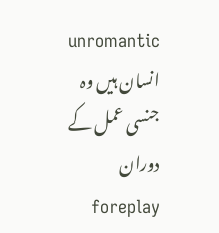unromantic انسان ہیں وہ جنسی عمل کے دوران foreplay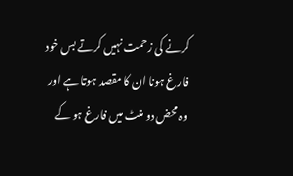کرنے کی زحمت نہیں کرتے بس خود فارغ ہونا ان کا مقصد ہوتا ہے اور وہ محض دو منٹ میں فارغ ہو کے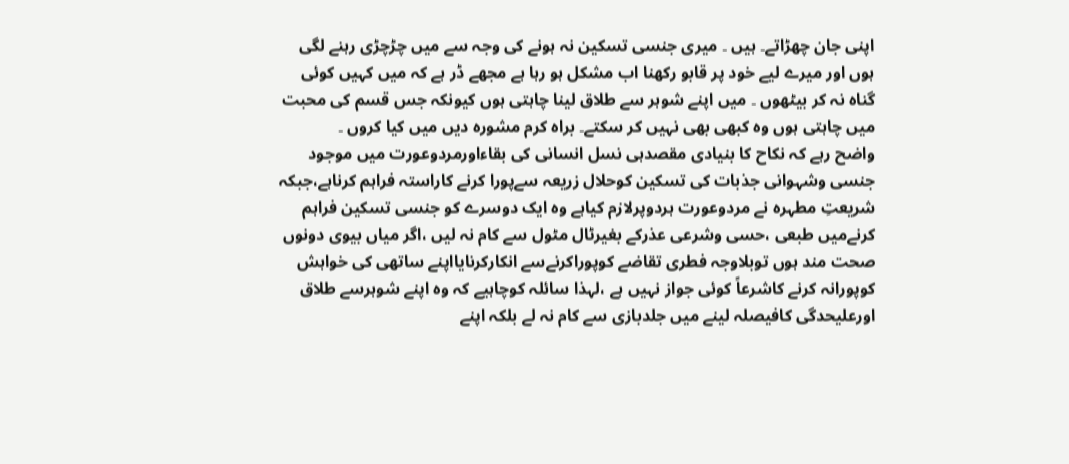اپنی جان چھڑاتے۔ ہیں ۔ میری جنسی تسکین نہ ہونے کی وجہ سے میں چڑچڑی رہنے لگی ہوں اور میرے لیے خود پر قابو رکھنا اب مشکل ہو رہا ہے مجھے ڈر ہے کہ میں کہیں کوئی گناہ نہ کر بیٹھوں ۔ میں اپنے شوہر سے طلاق لینا چاہتی ہوں کیونکہ جس قسم کی محبت میں چاہتی ہوں وہ کبھی بھی نہیں کر سکتے۔ براہ کرم مشورہ دیں میں کیا کروں ۔
واضح رہے کہ نکاح کا بنیادی مقصدہی نسل انسانی کی بقاءاورمردوعورت میں موجود جنسی وشہوانی جذبات کی تسکین کوحلال زریعہ سےپورا کرنے کاراستہ فراہم کرناہے،جبکہ شریعتِ مطہرہ نے مردوعورت ہردوپرلازم کیاہے وہ ایک دوسرے کو جنسی تسکین فراہم کرنےمیں طبعی ،حسی وشرعی عذرکے بغیرٹال مٹول سے کام نہ لیں ،اگر میاں بیوی دونوں صحت مند ہوں توبلاوجہ فطری تقاضے کوپوراکرنےسے انکارکرنایااپنے ساتھی کی خواہش کوپورانہ کرنے کاشرعاً کوئی جواز نہیں ہے ،لہذا سائلہ کوچاہیے کہ وہ اپنے شوہرسے طلاق اورعلیحدگی کافیصلہ لینے میں جلدبازی سے کام نہ لے بلکہ اپنے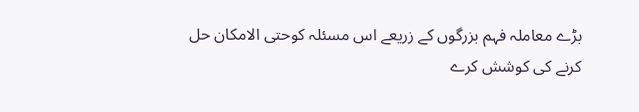بڑے معاملہ فہم بزرگوں کے زریعے اس مسئلہ کوحتی الامکان حل کرنے کی کوشش کرے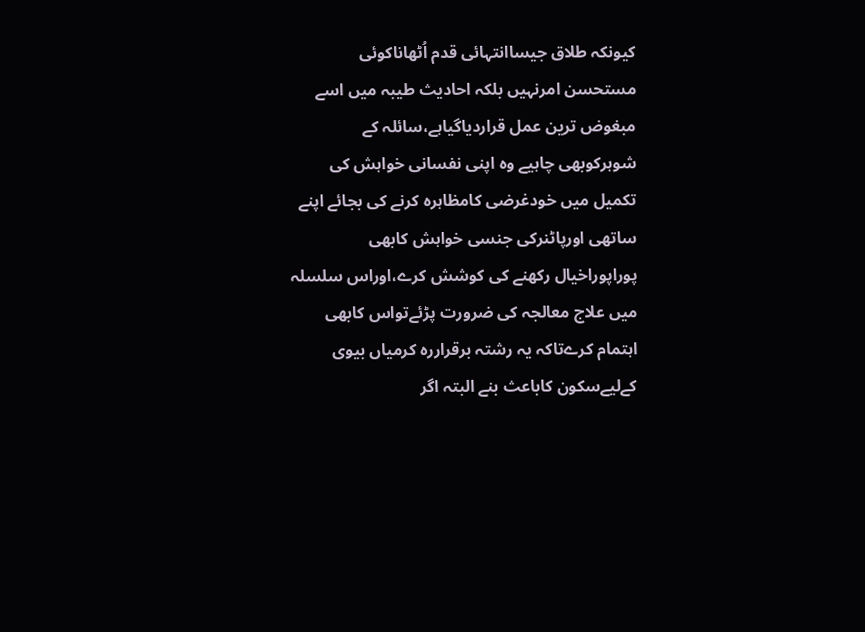کیونکہ طلاق جیساانتہائی قدم اُٹھاناکوئی مستحسن امرنہیں بلکہ احادیث طیبہ میں اسے مبغوض ترین عمل قراردیاگیاہے،سائلہ کے شوہرکوبھی چاہیے وہ اپنی نفسانی خواہش کی تکمیل میں خودغرضی کامظاہرہ کرنے کی بجائے اپنے ساتھی اورپاٹنرکی جنسی خواہش کابھی پوراپوراخیال رکھنے کی کوشش کرے،اوراس سلسلہ میں علاج معالجہ کی ضرورت پڑئےتواس کابھی اہتمام کرےتاکہ یہ رشتہ برقراررہ کرمیاں بیوی کےلیےسکون کاباعث بنے البتہ اگر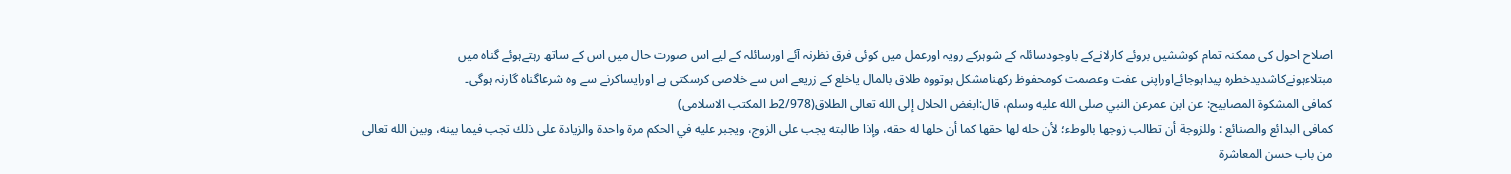اصلاح احول کی ممکنہ تمام کوششیں بروئے کارلانےکے باوجودسائلہ کے شوہرکے رویہ اورعمل میں کوئی فرق نظرنہ آئے اورسائلہ کے لیے اس صورت حال میں اس کے ساتھ رہتےہوئے گناہ میں مبتلاءہونےکاشدیدخطرہ پیداہوجائےاوراپنی عفت وعصمت کومحفوظ رکھنامشکل ہوتووہ طلاق بالمال یاخلع کے زریعے اس سے خلاصی کرسکتی ہے اورایساکرنے سے وہ شرعاگناہ گارنہ ہوگی۔
کمافی المشکوۃ المصابیح: عن ابن عمرعن النبي صلى الله عليه وسلم، قال:ابغض الحلال إلى الله تعالى الطلاق(2/978ط المکتب الاسلامی)
کمافی البدائع والصنائع : وللزوجة أن تطالب زوجها بالوطء؛ لأن حله لها حقها كما أن حلها له حقه، وإذا طالبته يجب على الزوج، ويجبر عليه في الحكم مرة واحدة والزيادة على ذلك تجب فيما بينه، وبين الله تعالى من باب حسن المعاشرة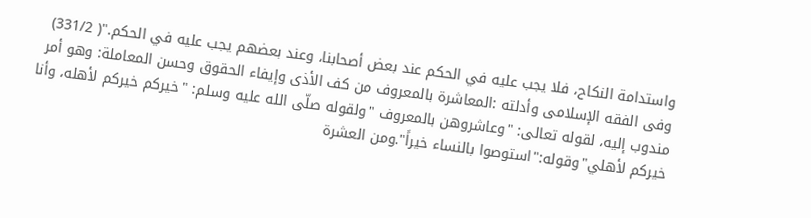واستدامة النكاح، فلا يجب عليه في الحكم عند بعض أصحابنا، وعند بعضهم يجب عليه في الحكم."( 331/2)
وفی الفقه الإسلامی وأدلته :المعاشرة بالمعروف من كف الأذى وإيفاء الحقوق وحسن المعاملة: وهو أمر مندوب إليه، لقوله تعالى: "وعاشروهن بالمعروف "ولقوله صلّى الله عليه وسلم: "خيركم خيركم لأهله، وأنا خيركم لأهلي"وقوله:"استوصوا بالنساء خيراً".ومن العشرة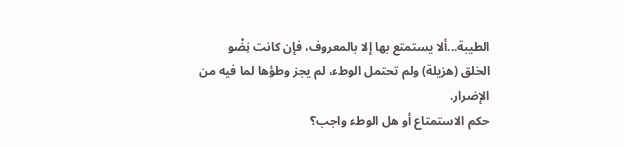الطيبة...ألا يستمتع بها إلا بالمعروف، فإن كانت نِضْو الخلق (هزيلة) ولم تحتمل الوطء، لم يجز وطؤها لما فيه من الإضرار.
حكم الاستمتاع أو هل الوطء واجب؟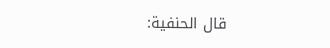قال الحنفية: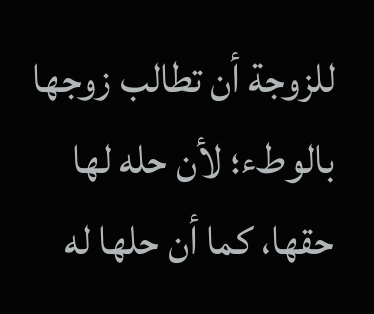للزوجة أن تطالب زوجها بالوطء؛ لأن حله لها حقها، كما أن حلها له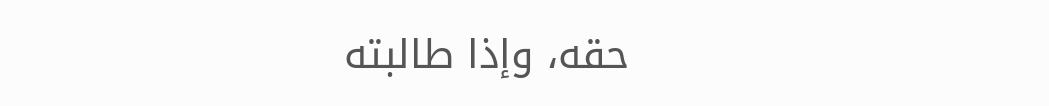حقه، وإذا طالبته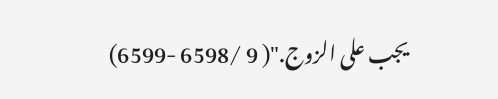يجب على الزوج."( 9 /6598 -6599)